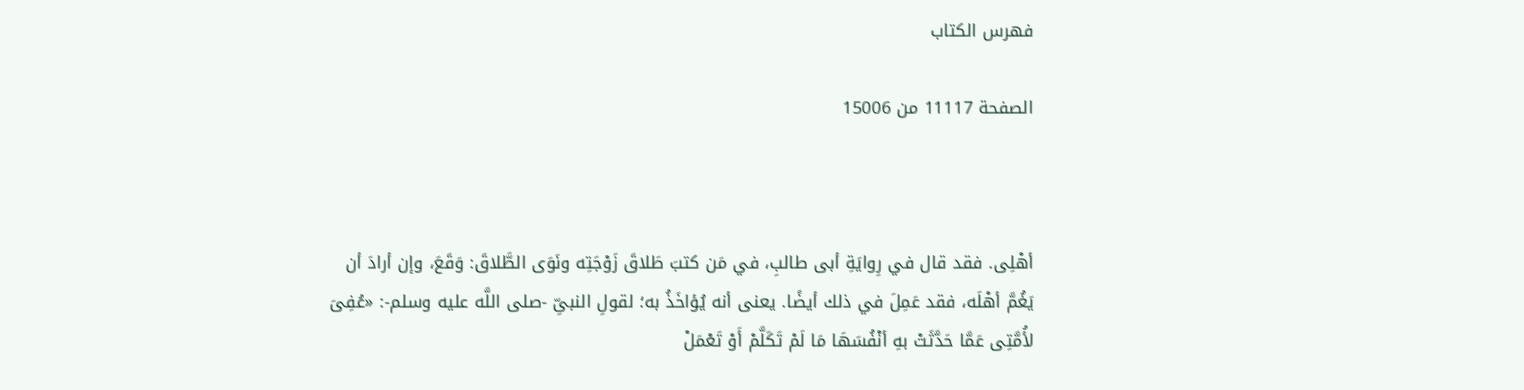فهرس الكتاب

الصفحة 11117 من 15006



أهْلِى. فقد قال في رِوايَةِ أبى طالبِ، في مَن كتبَ طَلاقَ زَوْجَتِه ونَوَى الطَّلاقَ: وَقَعَ، وإن أرادَ أن يَغُمَّ أهْلَه، فقد عَمِلَ في ذلك أيضًا. يعنى أنه يُؤاخَذُ به؛ لقولِ النبىِّ -صلى اللَّه عليه وسلم-: «عُفِىَ لأُمَّتِى عَمَّا حَدَّثَتْ بهِ أنْفُسَهَا مَا لَمْ تَكَلَّمْ أَوْ تَعْمَلْ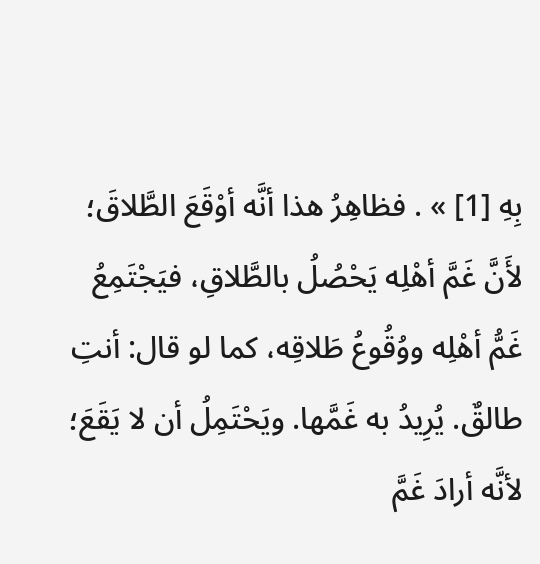بِهِ [1] » . فظاهِرُ هذا أنَّه أوْقَعَ الطَّلاقَ؛ لأَنَّ غَمَّ أهْلِه يَحْصُلُ بالطَّلاقِ، فيَجْتَمِعُ غَمُّ أهْلِه ووُقُوعُ طَلاقِه، كما لو قال: أنتِ طالقٌ. يُرِيدُ به غَمَّها. ويَحْتَمِلُ أن لا يَقَعَ؛ لأنَّه أرادَ غَمَّ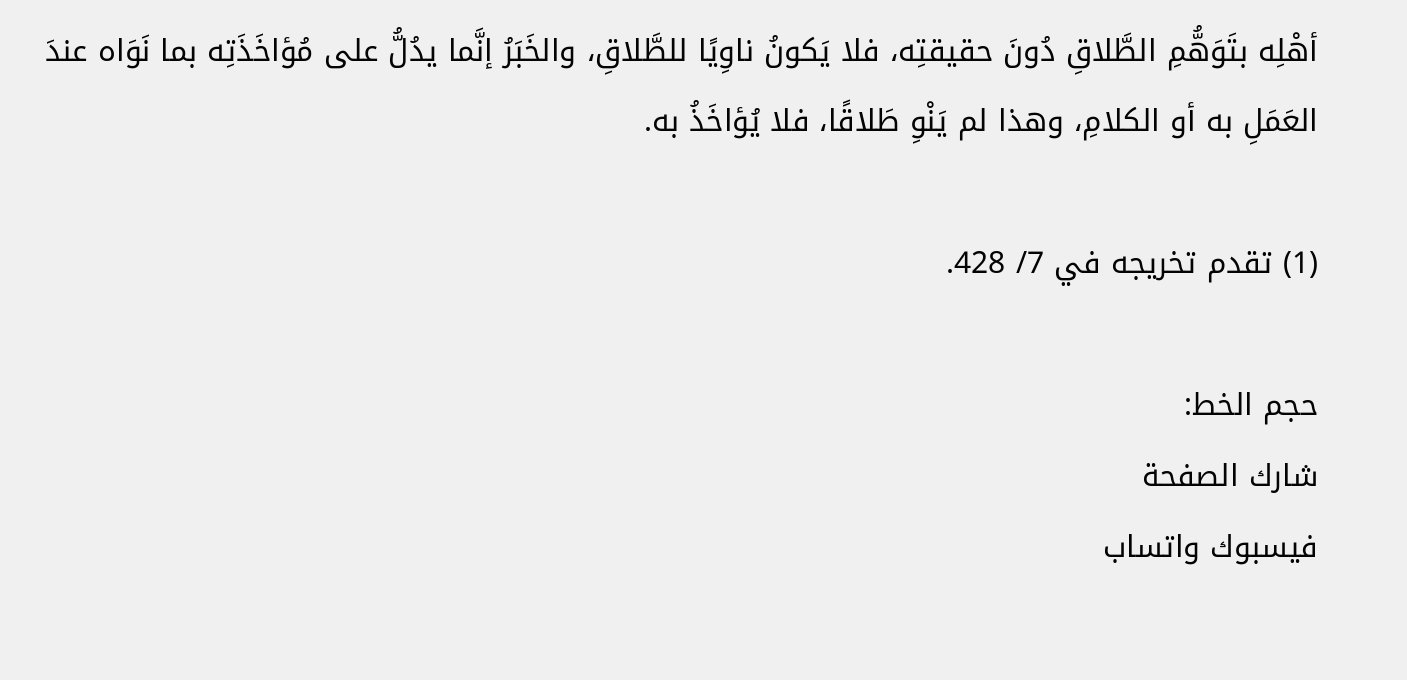أهْلِه بتَوَهُّمِ الطَّلاقِ دُونَ حقيقتِه، فلا يَكونُ ناوِيًا للطَّلاقِ، والخَبَرُ إنَّما يدُلُّ على مُؤاخَذَتِه بما نَوَاه عندَ العَمَلِ به أو الكلامِ، وهذا لم يَنْوِ طَلاقًا، فلا يُؤاخَذُ به.

(1) تقدم تخريجه في 7/ 428.

حجم الخط:
شارك الصفحة
فيسبوك واتساب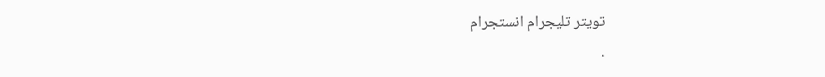تويتر تليجرام انستجرام
.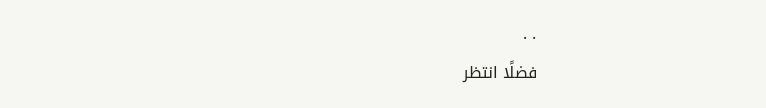. .
فضلًا انتظر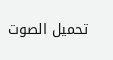تحميل الصوت